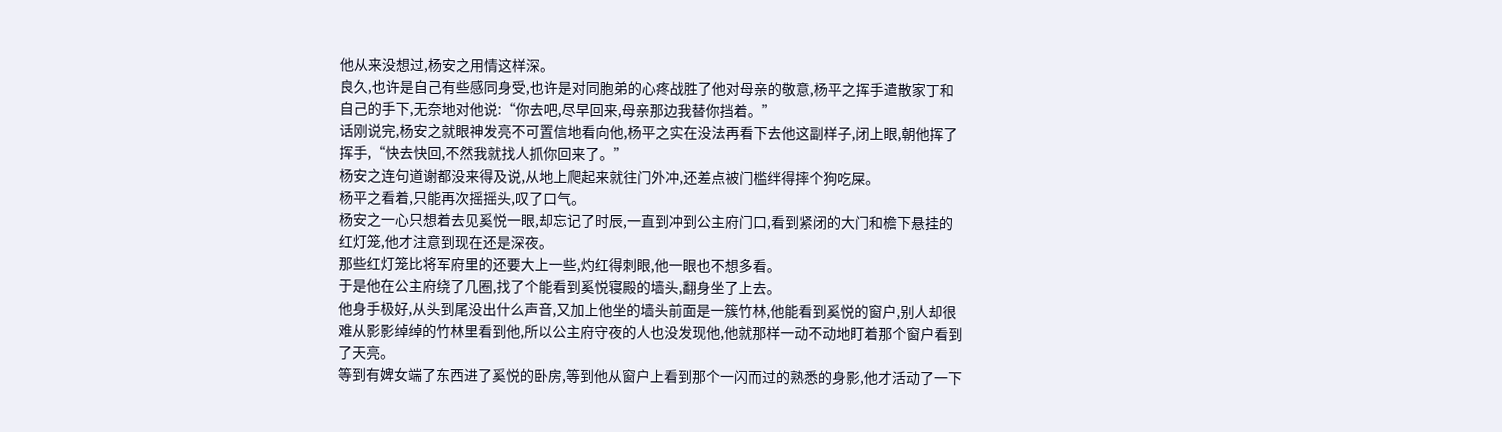他从来没想过,杨安之用情这样深。
良久,也许是自己有些感同身受,也许是对同胞弟的心疼战胜了他对母亲的敬意,杨平之挥手遣散家丁和自己的手下,无奈地对他说:“你去吧,尽早回来,母亲那边我替你挡着。”
话刚说完,杨安之就眼神发亮不可置信地看向他,杨平之实在没法再看下去他这副样子,闭上眼,朝他挥了挥手,“快去快回,不然我就找人抓你回来了。”
杨安之连句道谢都没来得及说,从地上爬起来就往门外冲,还差点被门槛绊得摔个狗吃屎。
杨平之看着,只能再次摇摇头,叹了口气。
杨安之一心只想着去见奚悦一眼,却忘记了时辰,一直到冲到公主府门口,看到紧闭的大门和檐下悬挂的红灯笼,他才注意到现在还是深夜。
那些红灯笼比将军府里的还要大上一些,灼红得刺眼,他一眼也不想多看。
于是他在公主府绕了几圈,找了个能看到奚悦寝殿的墙头,翻身坐了上去。
他身手极好,从头到尾没出什么声音,又加上他坐的墙头前面是一簇竹林,他能看到奚悦的窗户,别人却很难从影影绰绰的竹林里看到他,所以公主府守夜的人也没发现他,他就那样一动不动地盯着那个窗户看到了天亮。
等到有婢女端了东西进了奚悦的卧房,等到他从窗户上看到那个一闪而过的熟悉的身影,他才活动了一下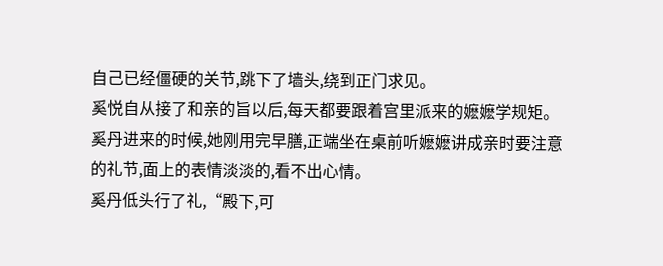自己已经僵硬的关节,跳下了墙头,绕到正门求见。
奚悦自从接了和亲的旨以后,每天都要跟着宫里派来的嬷嬷学规矩。
奚丹进来的时候,她刚用完早膳,正端坐在桌前听嬷嬷讲成亲时要注意的礼节,面上的表情淡淡的,看不出心情。
奚丹低头行了礼,“殿下,可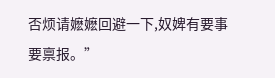否烦请嬷嬷回避一下,奴婢有要事要禀报。”